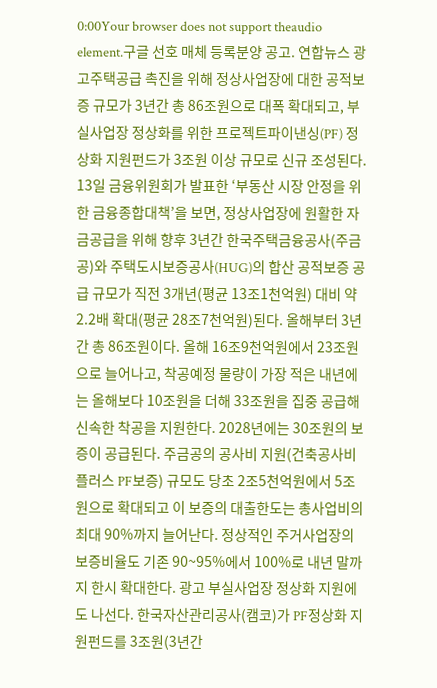0:00Your browser does not support theaudio element.구글 선호 매체 등록분양 공고. 연합뉴스 광고주택공급 촉진을 위해 정상사업장에 대한 공적보증 규모가 3년간 총 86조원으로 대폭 확대되고, 부실사업장 정상화를 위한 프로젝트파이낸싱(PF) 정상화 지원펀드가 3조원 이상 규모로 신규 조성된다. 13일 금융위원회가 발표한 ‘부동산 시장 안정을 위한 금융종합대책’을 보면, 정상사업장에 원활한 자금공급을 위해 향후 3년간 한국주택금융공사(주금공)와 주택도시보증공사(HUG)의 합산 공적보증 공급 규모가 직전 3개년(평균 13조1천억원) 대비 약 2.2배 확대(평균 28조7천억원)된다. 올해부터 3년간 총 86조원이다. 올해 16조9천억원에서 23조원으로 늘어나고, 착공예정 물량이 가장 적은 내년에는 올해보다 10조원을 더해 33조원을 집중 공급해 신속한 착공을 지원한다. 2028년에는 30조원의 보증이 공급된다. 주금공의 공사비 지원(건축공사비 플러스 PF보증) 규모도 당초 2조5천억원에서 5조원으로 확대되고 이 보증의 대출한도는 총사업비의 최대 90%까지 늘어난다. 정상적인 주거사업장의 보증비율도 기존 90~95%에서 100%로 내년 말까지 한시 확대한다. 광고 부실사업장 정상화 지원에도 나선다. 한국자산관리공사(캠코)가 PF정상화 지원펀드를 3조원(3년간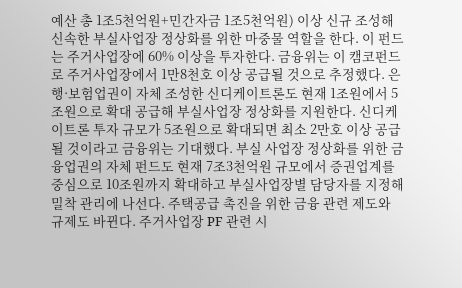예산 총 1조5천억원+민간자금 1조5천억원) 이상 신규 조성해 신속한 부실사업장 정상화를 위한 마중물 역할을 한다. 이 펀드는 주거사업장에 60% 이상을 투자한다. 금융위는 이 캠코펀드로 주거사업장에서 1만8천호 이상 공급될 것으로 추정했다. 은행·보험업권이 자체 조성한 신디케이트론도 현재 1조원에서 5조원으로 확대 공급해 부실사업장 정상화를 지원한다. 신디케이트론 투자 규모가 5조원으로 확대되면 최소 2만호 이상 공급될 것이라고 금융위는 기대했다. 부실 사업장 정상화를 위한 금융업권의 자체 펀드도 현재 7조3천억원 규모에서 증권업계를 중심으로 10조원까지 확대하고 부실사업장별 담당자를 지정해 밀착 관리에 나선다. 주택공급 촉진을 위한 금융 관련 제도와 규제도 바뀐다. 주거사업장 PF 관련 시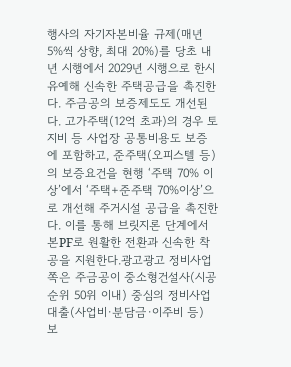행사의 자기자본비율 규제(매년 5%씩 상향, 최대 20%)를 당초 내년 시행에서 2029년 시행으로 한시 유예해 신속한 주택공급을 촉진한다. 주금공의 보증제도도 개선된다. 고가주택(12억 초과)의 경우 토지비 등 사업장 공통비용도 보증에 포함하고, 준주택(오피스텔 등)의 보증요건을 현행 ‘주택 70% 이상’에서 ‘주택+준주택 70%이상’으로 개선해 주거시설 공급을 촉진한다. 이를 통해 브릿지론 단계에서 본PF로 원활한 전환과 신속한 착공을 지원한다.광고광고 정비사업 쪽은 주금공이 중소형건설사(시공순위 50위 이내) 중심의 정비사업 대출(사업비·분담금·이주비 등) 보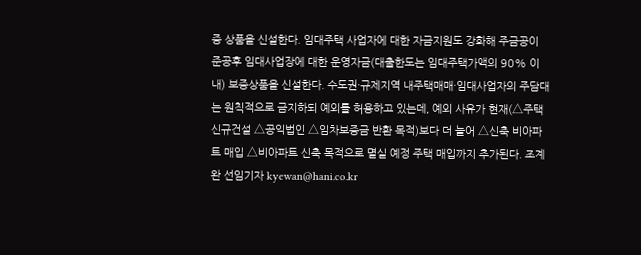증 상품을 신설한다. 임대주택 사업자에 대한 자금지원도 강화해 주금공이 준공후 임대사업장에 대한 운영자금(대출한도는 임대주택가액의 90% 이내) 보증상품을 신설한다. 수도권·규제지역 내주택매매·임대사업자의 주담대는 원칙적으로 금지하되 예외를 허용하고 있는데, 예외 사유가 현재(△주택 신규건설 △공익법인 △임차보증금 반환 목적)보다 더 늘어 △신축 비아파트 매입 △비아파트 신축 목적으로 멸실 예정 주택 매입까지 추가된다. 조계완 선임기자 kyewan@hani.co.kr